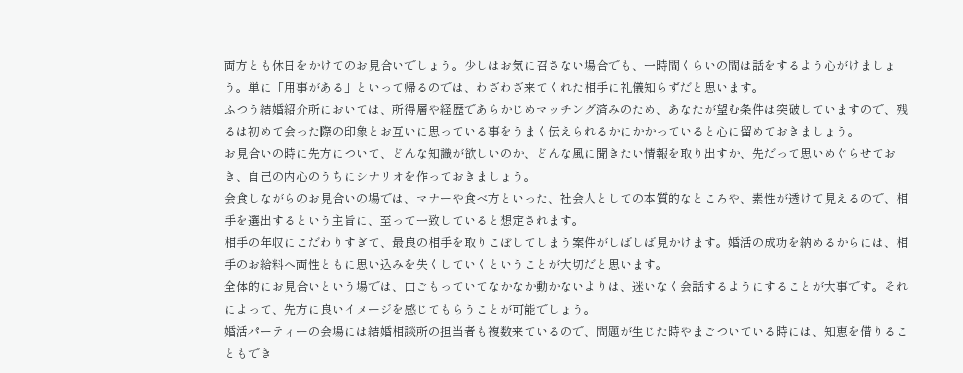両方とも休日をかけてのお見合いでしょう。少しはお気に召さない場合でも、一時間くらいの間は話をするよう心がけましょう。単に「用事がある」といって帰るのでは、わざわざ来てくれた相手に礼儀知らずだと思います。
ふつう結婚紹介所においては、所得層や経歴であらかじめマッチング済みのため、あなたが望む条件は突破していますので、残るは初めて会った際の印象とお互いに思っている事をうまく伝えられるかにかかっていると心に留めておきましょう。
お見合いの時に先方について、どんな知識が欲しいのか、どんな風に聞きたい情報を取り出すか、先だって思いめぐらせておき、自己の内心のうちにシナリオを作っておきましょう。
会食しながらのお見合いの場では、マナーや食べ方といった、社会人としての本質的なところや、素性が透けて見えるので、相手を選出するという主旨に、至って一致していると想定されます。
相手の年収にこだわりすぎて、最良の相手を取りこぼしてしまう案件がしばしば見かけます。婚活の成功を納めるからには、相手のお給料へ両性ともに思い込みを失くしていくということが大切だと思います。
全体的にお見合いという場では、口ごもっていてなかなか動かないよりは、迷いなく会話するようにすることが大事です。それによって、先方に良いイメージを感じてもらうことが可能でしょう。
婚活パーティーの会場には結婚相談所の担当者も複数来ているので、問題が生じた時やまごついている時には、知恵を借りることもでき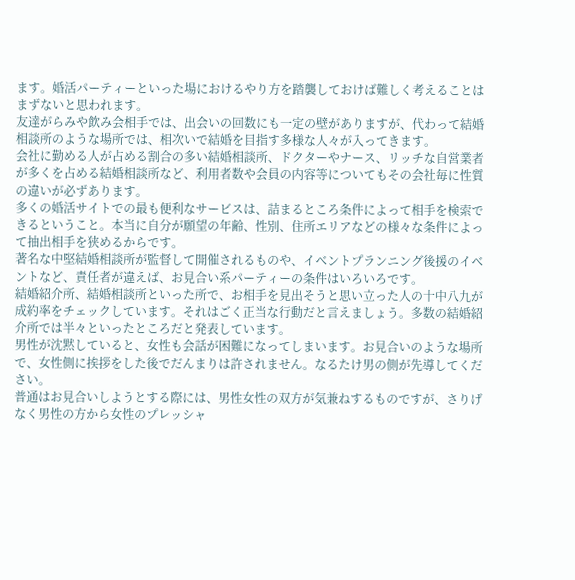ます。婚活パーティーといった場におけるやり方を踏襲しておけば難しく考えることはまずないと思われます。
友達がらみや飲み会相手では、出会いの回数にも一定の壁がありますが、代わって結婚相談所のような場所では、相次いで結婚を目指す多様な人々が入ってきます。
会社に勤める人が占める割合の多い結婚相談所、ドクターやナース、リッチな自営業者が多くを占める結婚相談所など、利用者数や会員の内容等についてもその会社毎に性質の違いが必ずあります。
多くの婚活サイトでの最も便利なサービスは、詰まるところ条件によって相手を検索できるということ。本当に自分が願望の年齢、性別、住所エリアなどの様々な条件によって抽出相手を狭めるからです。
著名な中堅結婚相談所が監督して開催されるものや、イベントプランニング後援のイベントなど、責任者が違えば、お見合い系パーティーの条件はいろいろです。
結婚紹介所、結婚相談所といった所で、お相手を見出そうと思い立った人の十中八九が成約率をチェックしています。それはごく正当な行動だと言えましょう。多数の結婚紹介所では半々といったところだと発表しています。
男性が沈黙していると、女性も会話が困難になってしまいます。お見合いのような場所で、女性側に挨拶をした後でだんまりは許されません。なるたけ男の側が先導してください。
普通はお見合いしようとする際には、男性女性の双方が気兼ねするものですが、さりげなく男性の方から女性のプレッシャ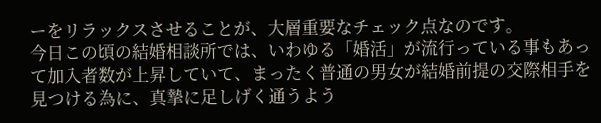ーをリラックスさせることが、大層重要なチェック点なのです。
今日この頃の結婚相談所では、いわゆる「婚活」が流行っている事もあって加入者数が上昇していて、まったく普通の男女が結婚前提の交際相手を見つける為に、真摯に足しげく通うよう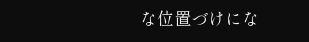な位置づけにな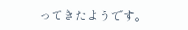ってきたようです。